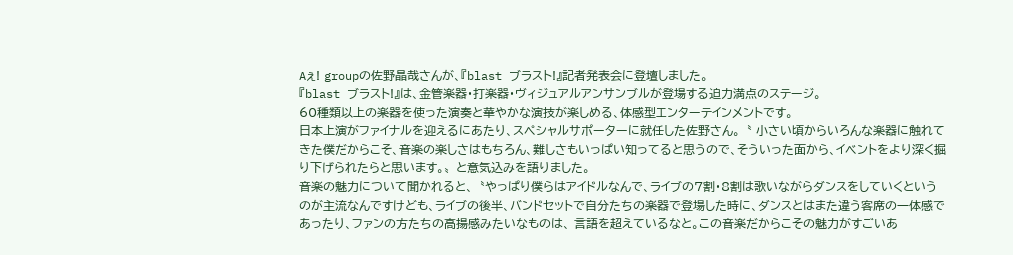Aぇ! groupの佐野晶哉さんが、『blast ブラスト!』記者発表会に登壇しました。
『blast ブラスト!』は、金管楽器・打楽器・ヴィジュアルアンサンブルが登場する迫力満点のステージ。
60種類以上の楽器を使った演奏と華やかな演技が楽しめる、体感型エンターテインメントです。
日本上演がファイナルを迎えるにあたり、スペシャルサポーターに就任した佐野さん。〝 小さい頃からいろんな楽器に触れてきた僕だからこそ、音楽の楽しさはもちろん、難しさもいっぱい知ってると思うので、そういった面から、イベントをより深く掘り下げられたらと思います。〟と意気込みを語りました。
音楽の魅力について聞かれると、〝やっぱり僕らはアイドルなんで、ライブの7割・8割は歌いながらダンスをしていくというのが主流なんですけども、ライブの後半、バンドセットで自分たちの楽器で登場した時に、ダンスとはまた違う客席の一体感であったり、ファンの方たちの高揚感みたいなものは、 言語を超えているなと。この音楽だからこその魅力がすごいあ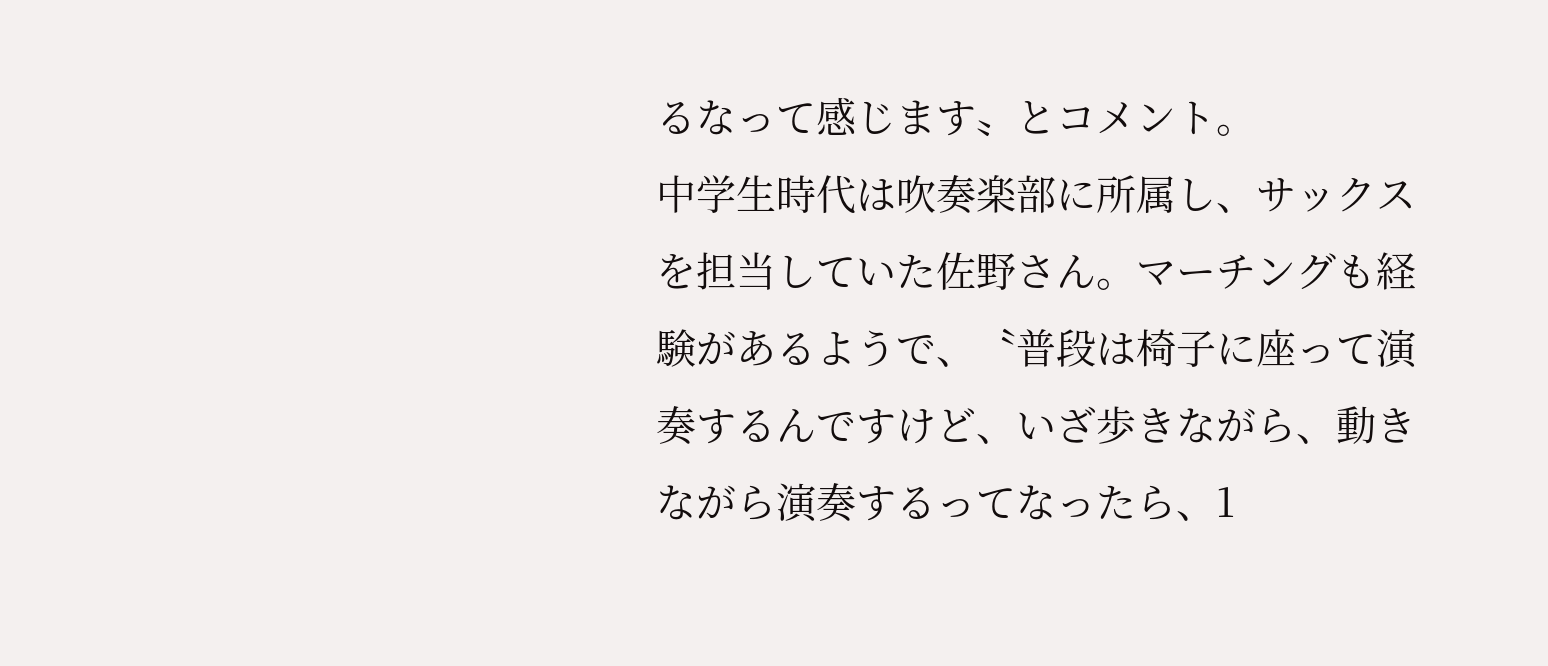るなって感じます〟とコメント。
中学生時代は吹奏楽部に所属し、サックスを担当していた佐野さん。マーチングも経験があるようで、〝普段は椅子に座って演奏するんですけど、いざ歩きながら、動きながら演奏するってなったら、1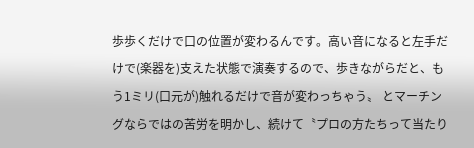歩歩くだけで口の位置が変わるんです。高い音になると左手だけで(楽器を)支えた状態で演奏するので、歩きながらだと、もう1ミリ(口元が)触れるだけで音が変わっちゃう〟 とマーチングならではの苦労を明かし、続けて〝プロの方たちって当たり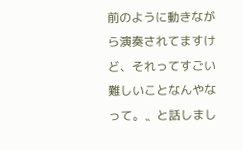前のように動きながら演奏されてますけど、それってすごい難しいことなんやなって。〟と話しまし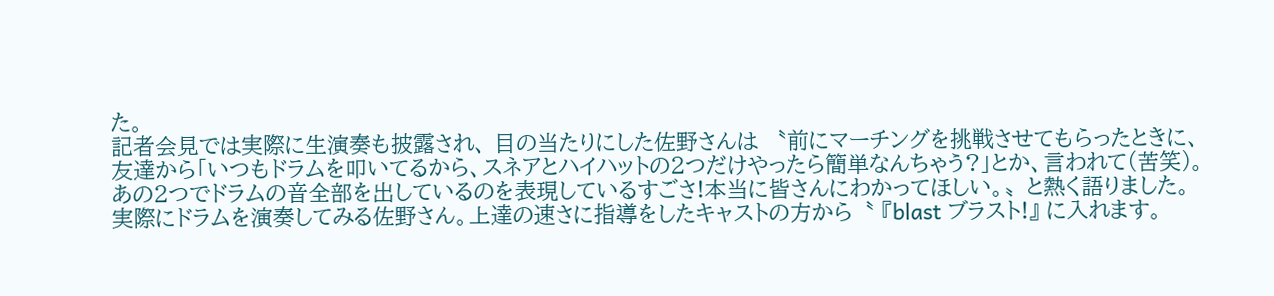た。
記者会見では実際に生演奏も披露され、 目の当たりにした佐野さんは 〝前にマーチングを挑戦させてもらったときに、友達から「いつもドラムを叩いてるから、スネアとハイハットの2つだけやったら簡単なんちゃう?」とか、言われて(苦笑)。あの2つでドラムの音全部を出しているのを表現しているすごさ!本当に皆さんにわかってほしい。〟と熱く語りました。
実際にドラムを演奏してみる佐野さん。上達の速さに指導をしたキャストの方から〝 『blast ブラスト!』 に入れます。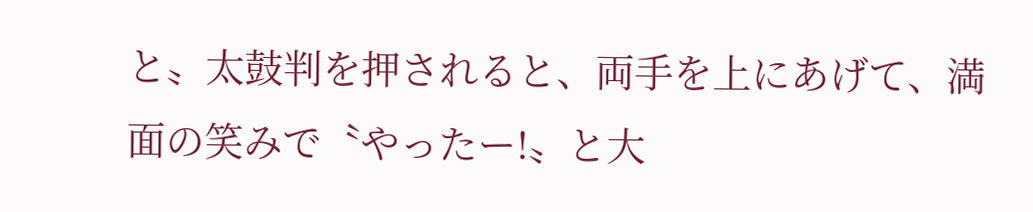と〟太鼓判を押されると、両手を上にあげて、満面の笑みで〝やったー!〟と大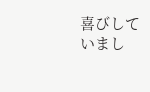喜びしていまし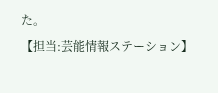た。
【担当:芸能情報ステーション】